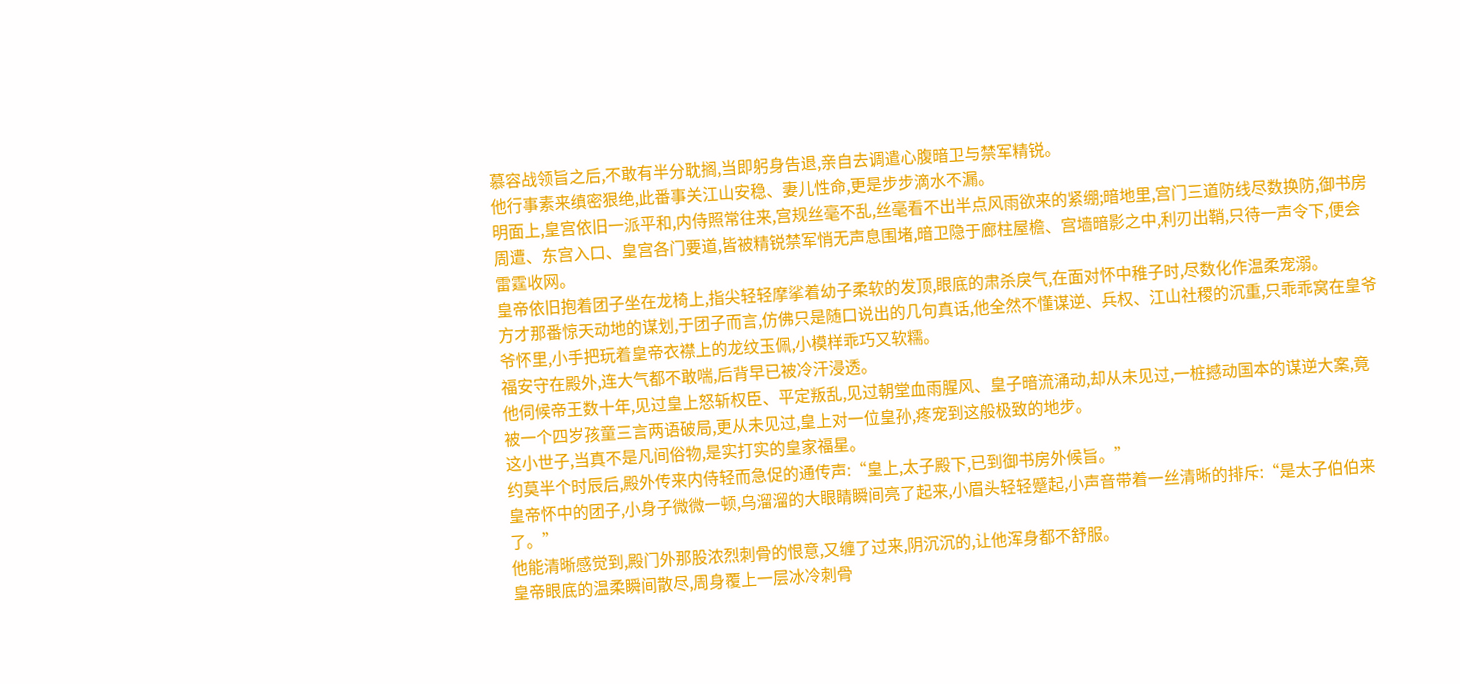慕容战领旨之后,不敢有半分耽搁,当即躬身告退,亲自去调遣心腹暗卫与禁军精锐。
他行事素来缜密狠绝,此番事关江山安稳、妻儿性命,更是步步滴水不漏。
明面上,皇宫依旧一派平和,内侍照常往来,宫规丝毫不乱,丝毫看不出半点风雨欲来的紧绷;暗地里,宫门三道防线尽数换防,御书房周遭、东宫入口、皇宫各门要道,皆被精锐禁军悄无声息围堵,暗卫隐于廊柱屋檐、宫墙暗影之中,利刃出鞘,只待一声令下,便会雷霆收网。
皇帝依旧抱着团子坐在龙椅上,指尖轻轻摩挲着幼子柔软的发顶,眼底的肃杀戾气,在面对怀中稚子时,尽数化作温柔宠溺。
方才那番惊天动地的谋划,于团子而言,仿佛只是随口说出的几句真话,他全然不懂谋逆、兵权、江山社稷的沉重,只乖乖窝在皇爷爷怀里,小手把玩着皇帝衣襟上的龙纹玉佩,小模样乖巧又软糯。
福安守在殿外,连大气都不敢喘,后背早已被冷汗浸透。
他伺候帝王数十年,见过皇上怒斩权臣、平定叛乱,见过朝堂血雨腥风、皇子暗流涌动,却从未见过,一桩撼动国本的谋逆大案,竟被一个四岁孩童三言两语破局,更从未见过,皇上对一位皇孙,疼宠到这般极致的地步。
这小世子,当真不是凡间俗物,是实打实的皇家福星。
约莫半个时辰后,殿外传来内侍轻而急促的通传声:“皇上,太子殿下,已到御书房外候旨。”
皇帝怀中的团子,小身子微微一顿,乌溜溜的大眼睛瞬间亮了起来,小眉头轻轻蹙起,小声音带着一丝清晰的排斥:“是太子伯伯来了。”
他能清晰感觉到,殿门外那股浓烈刺骨的恨意,又缠了过来,阴沉沉的,让他浑身都不舒服。
皇帝眼底的温柔瞬间散尽,周身覆上一层冰冷刺骨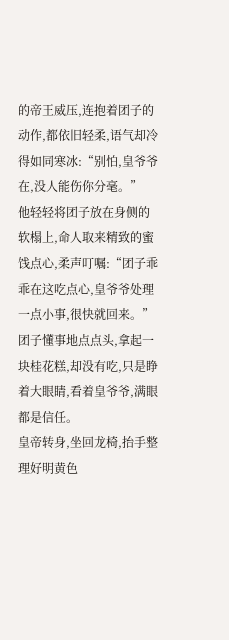的帝王威压,连抱着团子的动作,都依旧轻柔,语气却冷得如同寒冰:“别怕,皇爷爷在,没人能伤你分毫。”
他轻轻将团子放在身侧的软榻上,命人取来精致的蜜饯点心,柔声叮嘱:“团子乖乖在这吃点心,皇爷爷处理一点小事,很快就回来。”
团子懂事地点点头,拿起一块桂花糕,却没有吃,只是睁着大眼睛,看着皇爷爷,满眼都是信任。
皇帝转身,坐回龙椅,抬手整理好明黄色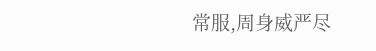常服,周身威严尽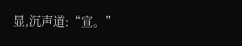显,沉声道:“宣。”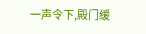一声令下,殿门缓